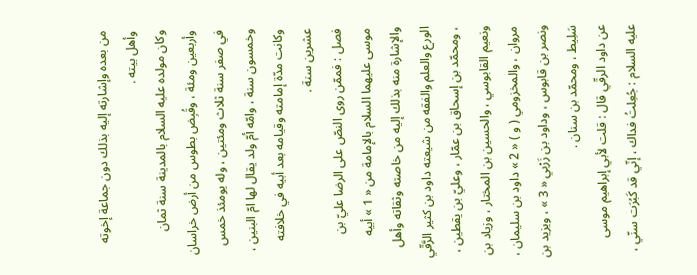من بعده وإشارته إليه بذلك دون جماعة إخوته وأهل بيته .
وكان مولده عليه السلام بالمدينة سنة ثمان وأربعين ومئة ، وقُبِض بطوس من أرض خراسان في صفر سنة ثلاث ومئتين ، وله يومئذ خمس وخمسون سنة ، وامّه أمّ ولد يقال لها امّ البنين ، وكانت مدّة إمامته وقيامه بعد أبيه في خلافته عشرين سنة .
فصل : فممّن روى النصّ على الرضا عليّ بن موسى عليهما السلام بالإمامة من « 1 » أبيه والإشارة منه بذلك إليه من خاصته وثقاته وأهل الورع والعلم والفقه من شيعته داود بن كثير الرَّقّي ، ومحمّد بن إسحاق بن عمّار ، وعليّ بن يقطين ، ونعيم القابوسي ، والحسين بن المختار ، وزياد بن مروان ، والمخزومي ( و ) « 2 » داود بن سليمان ، ونصر بن قابوس ، وداود بن زَرْبي « 3 » ، ويزيد بن سَلِيط ، ومحمّد بن سنان .
عن داود الرقّي قال : قلت لأبي إبراهيم موسى عليه السلام : جُعِلتُ فداك ، إنّي قد كَبُرَت سنّي ،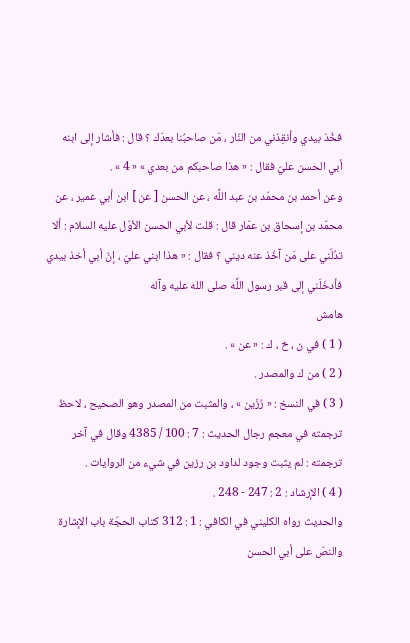فخُذ بيدي وأنقِذني من النّار ، مَن صاحبُنا بعدَك ؟ قال : فأشار إلى ابنه أبي الحسن عليّ فقال : « هذا صاحبكم من بعدي » « 4 » .
وعن أحمد بن محمّد بن عبد اللَّه ، عن الحسن [ عن ] ابن أبي عمير ، عن محمّد بن إسحاق بن عمّار قال : قلت لأبي الحسن الأوّل عليه السلام : ألا تدُلّني على مَن آخُذ عنه ديني ؟ فقال : « هذا ابني عليّ ، إنّ أبي أخذ بيدي فأدخَلَني إلى قبر رسول اللَّه صلى الله عليه وآله
هامش
( 1 ) في ن ، خ ، ك : « عن » .
( 2 ) من ك والمصدر .
( 3 ) في النسخ : « رُزَين » ، والمثبت من المصدر وهو الصحيح ، لاحظ ترجمته في معجم رجال الحديث : 7 : 100 / 4385 وقال في آخر ترجمته : لم يثبت وجود لداود بن رزين في شيء من الروايات .
( 4 ) الإرشاد : 2 : 247 - 248 .
والحديث رواه الكليني في الكافي : 1 : 312 كتاب الحجّة باب الإشارة والنصّ على أبي الحسن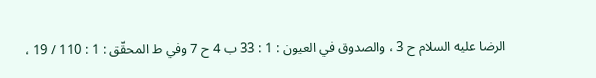الرضا عليه السلام ح 3 ، والصدوق في العيون : 1 : 33 ب 4 ح 7 وفي ط المحقّق : 1 : 110 / 19 ،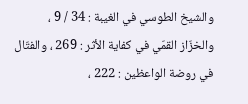والشيخ الطوسي في الغيبة : 34 / 9 ، والخزّاز القمّي في كفاية الأثر : 269 ، والفتّال في روضة الواعظين : 222 ،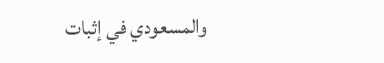والمسعودي في إثبات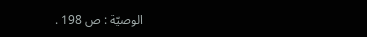الوصيّة : ص 198 .